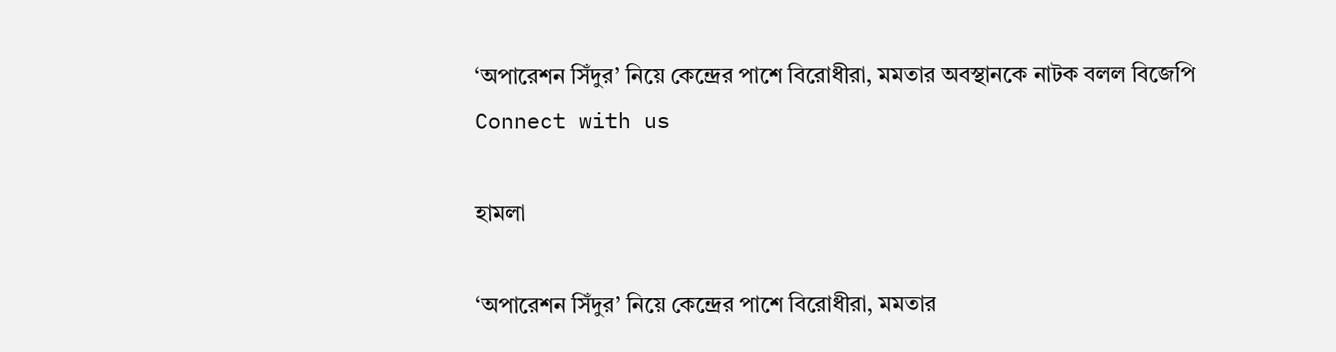‘অপারেশন সিঁদুর’ নিয়ে কেন্দ্রের পাশে বিরোধীরা, মমতার অবস্থানকে নাটক বলল বিজেপি
Connect with us

হামলা

‘অপারেশন সিঁদুর’ নিয়ে কেন্দ্রের পাশে বিরোধীরা, মমতার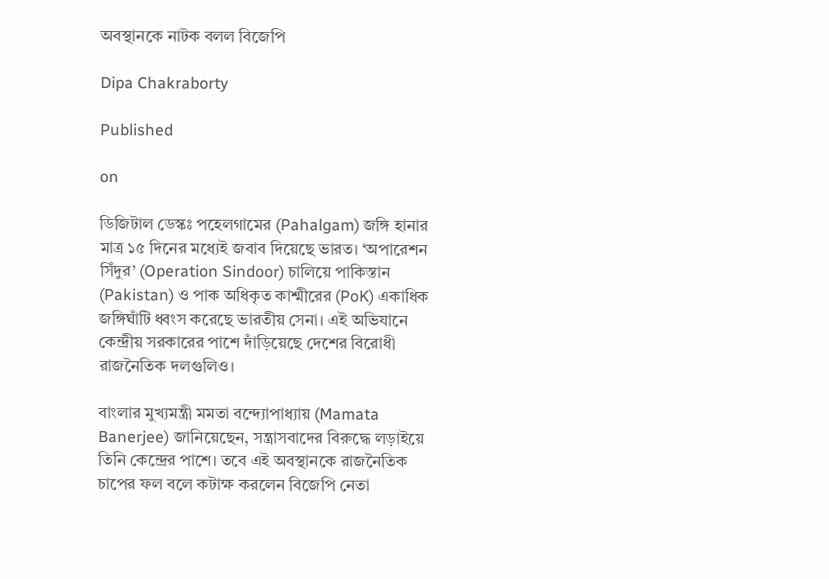অবস্থানকে নাটক বলল বিজেপি

Dipa Chakraborty

Published

on

ডিজিটাল ডেস্কঃ পহেলগামের (Pahalgam) জঙ্গি হানার মাত্র ১৫ দিনের মধ্যেই জবাব দিয়েছে ভারত। ‘অপারেশন সিঁদুর’ (Operation Sindoor) চালিয়ে পাকিস্তান (Pakistan) ও পাক অধিকৃত কাশ্মীরের (PoK) একাধিক জঙ্গিঘাঁটি ধ্বংস করেছে ভারতীয় সেনা। এই অভিযানে কেন্দ্রীয় সরকারের পাশে দাঁড়িয়েছে দেশের বিরোধী রাজনৈতিক দলগুলিও।

বাংলার মুখ্যমন্ত্রী মমতা বন্দ্যোপাধ্যায় (Mamata Banerjee) জানিয়েছেন, সন্ত্রাসবাদের বিরুদ্ধে লড়াইয়ে তিনি কেন্দ্রের পাশে। তবে এই অবস্থানকে রাজনৈতিক চাপের ফল বলে কটাক্ষ করলেন বিজেপি নেতা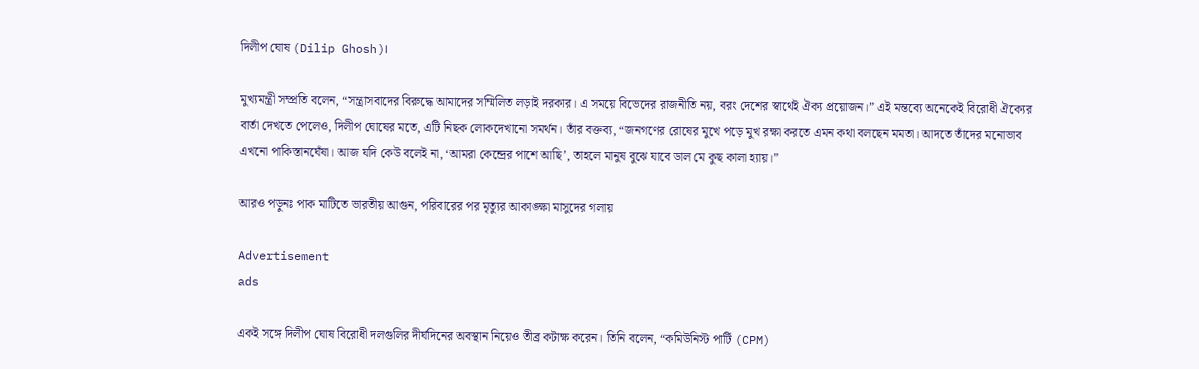দিলীপ ঘোষ (Dilip Ghosh)।

মুখ্যমন্ত্রী সম্প্রতি বলেন, “সন্ত্রাসবাদের বিরুদ্ধে আমাদের সম্মিলিত লড়াই দরকার। এ সময়ে বিভেদের রাজনীতি নয়, বরং দেশের স্বার্থেই ঐক্য প্রয়োজন।” এই মন্তব্যে অনেকেই বিরোধী ঐক্যের বার্তা দেখতে পেলেও, দিলীপ ঘোষের মতে, এটি নিছক লোকদেখানো সমর্থন। তাঁর বক্তব্য, “জনগণের রোষের মুখে পড়ে মুখ রক্ষা করতে এমন কথা বলছেন মমতা। আদতে তাঁদের মনোভাব এখনো পাকিস্তানঘেঁষা। আজ যদি কেউ বলেই না, ‘আমরা কেন্দ্রের পাশে আছি’, তাহলে মানুষ বুঝে যাবে ডাল মে কুছ কালা হ্যায়।”

আরও পড়ুনঃ পাক মাটিতে ভারতীয় আগুন, পরিবারের পর মৃত্যুর আকাঙ্ক্ষা মাসুদের গলায়

Advertisement
ads

একই সঙ্গে দিলীপ ঘোষ বিরোধী দলগুলির দীর্ঘদিনের অবস্থান নিয়েও তীব্র কটাক্ষ করেন। তিনি বলেন, “কমিউনিস্ট পার্টি (CPM)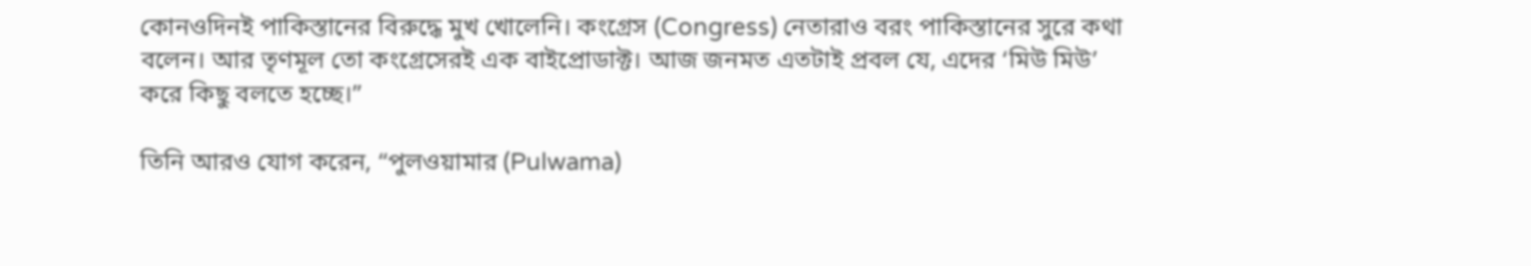কোনওদিনই পাকিস্তানের বিরুদ্ধে মুখ খোলেনি। কংগ্রেস (Congress) নেতারাও বরং পাকিস্তানের সুরে কথা বলেন। আর তৃণমূল তো কংগ্রেসেরই এক বাইপ্রোডাক্ট। আজ জনমত এতটাই প্রবল যে, এদের ‘মিউ মিউ’ করে কিছু বলতে হচ্ছে।”

তিনি আরও যোগ করেন, “পুলওয়ামার (Pulwama)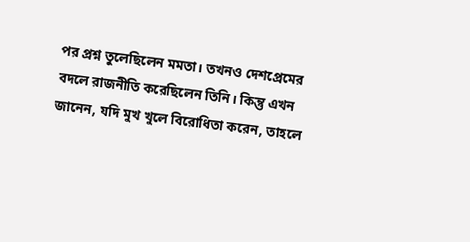পর প্রশ্ন তুলেছিলেন মমতা। তখনও দেশপ্রেমের বদলে রাজনীতি করেছিলেন তিনি। কিন্তু এখন জানেন, যদি মুখ খুলে বিরোধিতা করেন, তাহলে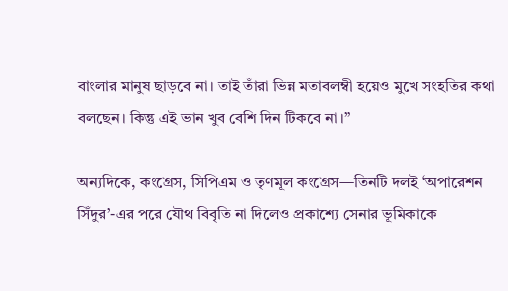বাংলার মানুষ ছাড়বে না। তাই তাঁরা ভিন্ন মতাবলম্বী হয়েও মুখে সংহতির কথা বলছেন। কিন্তু এই ভান খুব বেশি দিন টিকবে না।”

অন্যদিকে, কংগ্রেস, সিপিএম ও তৃণমূল কংগ্রেস—তিনটি দলই ‘অপারেশন সিঁদুর’-এর পরে যৌথ বিবৃতি না দিলেও প্রকাশ্যে সেনার ভূমিকাকে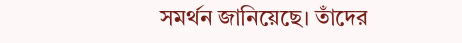সমর্থন জানিয়েছে। তাঁদের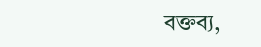বক্তব্য,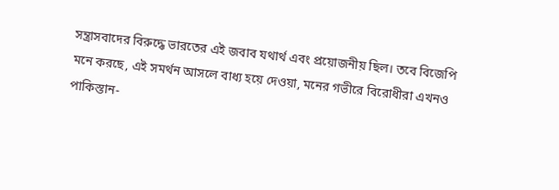সন্ত্রাসবাদের বিরুদ্ধে ভারতের এই জবাব যথার্থ এবং প্রয়োজনীয় ছিল। তবে বিজেপি মনে করছে, এই সমর্থন আসলে বাধ্য হয়ে দেওয়া, মনের গভীরে বিরোধীরা এখনও পাকিস্তান-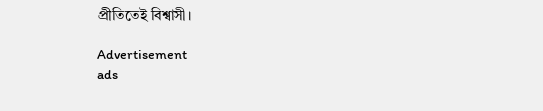প্রীতিতেই বিশ্বাসী।

Advertisement
ads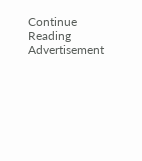Continue Reading
Advertisement